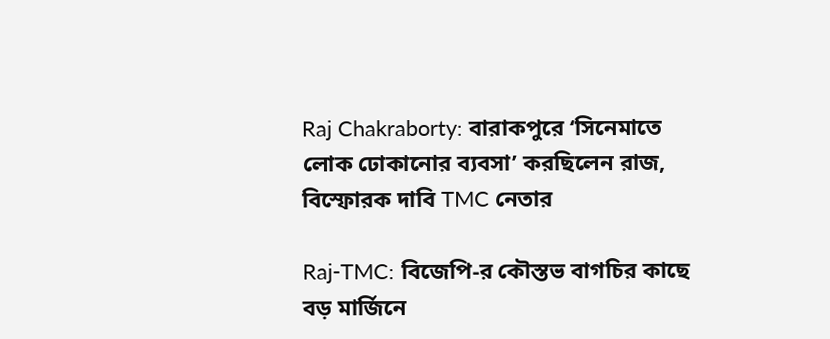Raj Chakraborty: বারাকপুরে ‘সিনেমাতে লোক ঢোকানোর ব্যবসা’ করছিলেন রাজ, বিস্ফোরক দাবি TMC নেতার

Raj-TMC: বিজেপি-র কৌস্তভ বাগচির কাছে বড় মার্জিনে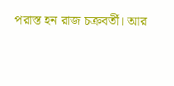পরাস্ত হন রাজ চক্রবর্তী। আর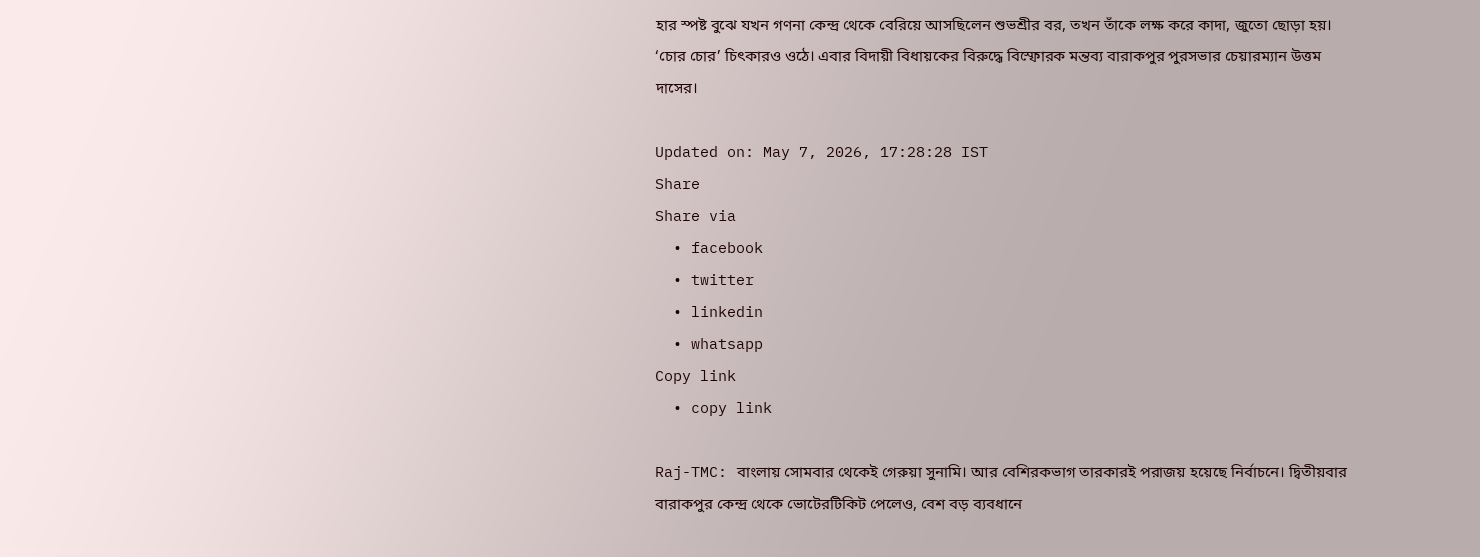হার স্পষ্ট বুঝে যখন গণনা কেন্দ্র থেকে বেরিয়ে আসছিলেন শুভশ্রীর বর, তখন তাঁকে লক্ষ করে কাদা, জুতো ছোড়া হয়। ‘চোর চোর’ চিৎকারও ওঠে। এবার বিদায়ী বিধায়কের বিরুদ্ধে বিস্ফোরক মন্তব্য বারাকপুর পুরসভার চেয়ারম্যান উত্তম দাসের।

Updated on: May 7, 2026, 17:28:28 IST
Share
Share via
  • facebook
  • twitter
  • linkedin
  • whatsapp
Copy link
  • copy link

Raj-TMC: বাংলায় সোমবার থেকেই গেরুয়া সুনামি। আর বেশিরকভাগ তারকারই পরাজয় হয়েছে নির্বাচনে। দ্বিতীয়বার বারাকপুর কেন্দ্র থেকে ভোটেরটিকিট পেলেও, বেশ বড় ব্যবধানে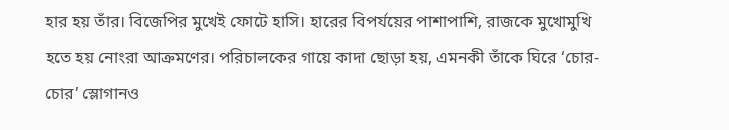হার হয় তাঁর। বিজেপির মুখেই ফোটে হাসি। হারের বিপর্যয়ের পাশাপাশি, রাজকে মুখোমুখি হতে হয় নোংরা আক্রমণের। পরিচালকের গায়ে কাদা ছোড়া হয়, এমনকী তাঁকে ঘিরে ‘চোর-চোর’ স্লোগানও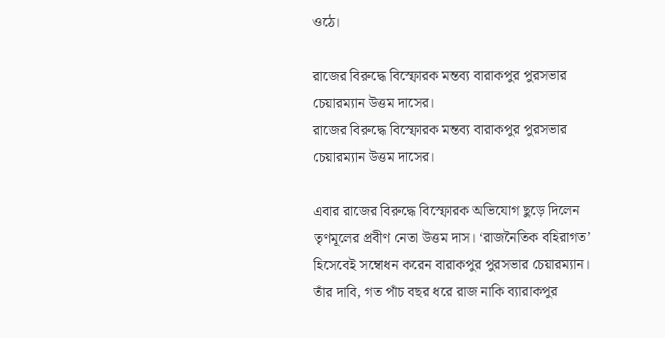ওঠে।

রাজের বিরুদ্ধে বিস্ফোরক মন্তব্য বারাকপুর পুরসভার চেয়ারম্যান উত্তম দাসের।
রাজের বিরুদ্ধে বিস্ফোরক মন্তব্য বারাকপুর পুরসভার চেয়ারম্যান উত্তম দাসের।

এবার রাজের বিরুদ্ধে বিস্ফোরক অভিযোগ ছুড়ে দিলেন তৃণমূলের প্রবীণ নেতা উত্তম দাস। ‘রাজনৈতিক বহিরাগত’ হিসেবেই সম্বোধন করেন বারাকপুর পুরসভার চেয়ারম্যান। তাঁর দাবি, গত পাঁচ বছর ধরে রাজ নাকি ব্যারাকপুর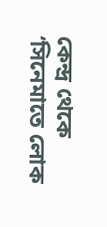কেন্দ্র থেকে ‘সিনেমাতে লোক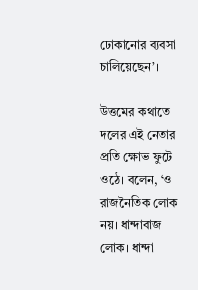ঢোকানোর ব্যবসা চালিয়েছেন’।

উত্তমের কথাতে দলের এই নেতার প্রতি ক্ষোভ ফুটে ওঠে। বলেন, ‘ও রাজনৈতিক লোক নয়। ধান্দাবাজ লোক। ধান্দা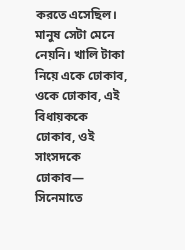করতে এসেছিল। মানুষ সেটা মেনে নেয়নি। খালি টাকা নিয়ে একে ঢোকাব, ওকে ঢোকাব, এই বিধায়ককে ঢোকাব, ওই সাংসদকে ঢোকাব— সিনেমাতে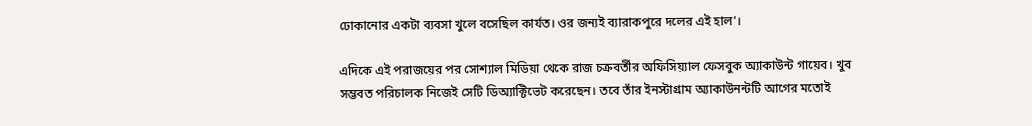ঢোকানোর একটা ব্যবসা খুলে বসেছিল কার্যত। ওর জন্যই ব্যারাকপুরে দলের এই হাল’।

এদিকে এই পরাজয়ের পর সোশ্যাল মিডিয়া থেকে রাজ চক্রবর্তীর অফিসিয়্যাল ফেসবুক অ্যাকাউন্ট গায়েব। খুব সম্ভবত পরিচালক নিজেই সেটি ডিঅ্যাক্টিভেট করেছেন। তবে তাঁর ইনস্টাগ্রাম অ্যাকাউনন্টটি আগের মতোই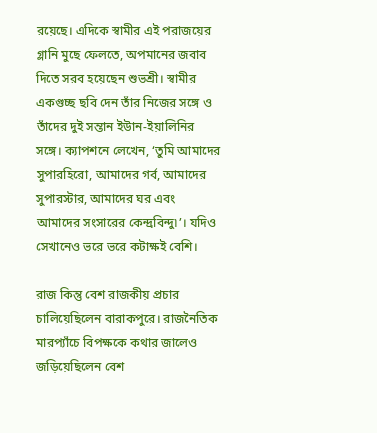রয়েছে। এদিকে স্বামীর এই পরাজয়ের গ্লানি মুছে ফেলতে, অপমানের জবাব দিতে সরব হয়েছেন শুভশ্রী। স্বামীর একগুচ্ছ ছবি দেন তাঁর নিজের সঙ্গে ও তাঁদের দুই সন্তান ইউান-ইয়ালিনির সঙ্গে। ক্যাপশনে লেখেন, ‘তুমি আমাদের সুপারহিরো, আমাদের গর্ব, আমাদের সুপারস্টার, আমাদের ঘর এবং আমাদের সংসারের কেন্দ্রবিন্দু৷’। যদিও সেখানেও ভরে ভরে কটাক্ষই বেশি।

রাজ কিন্তু বেশ রাজকীয় প্রচার চালিয়েছিলেন বারাকপুরে। রাজনৈতিক মারপ্যাঁচে বিপক্ষকে কথার জালেও জড়িয়েছিলেন বেশ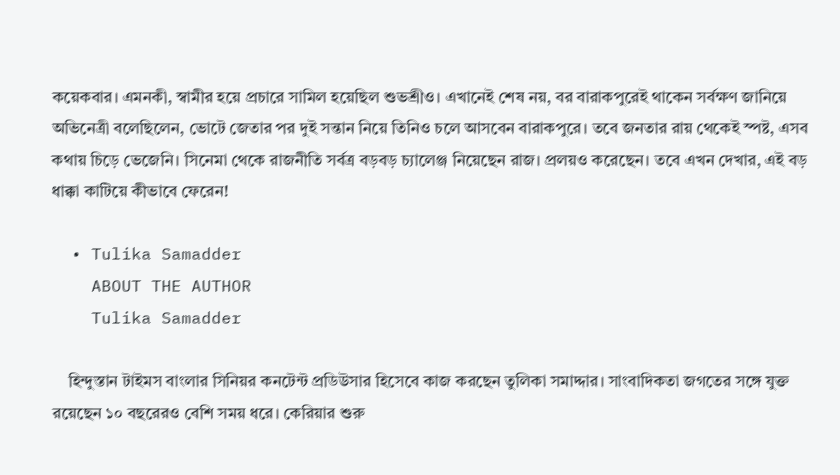কয়েকবার। এমনকী, স্বামীর হয়ে প্রচারে সামিল হয়েছিল শুভশ্রীও। এখানেই শেষ নয়, বর বারাকপুরেই থাকেন সর্বক্ষণ জানিয়ে অভিনেত্রী বলেছিলেন, ভোটে জেতার পর দুই সন্তান নিয়ে তিনিও চলে আসবেন বারাকপুরে। তবে জনতার রায় থেকেই স্পষ্ট, এসব কথায় চিড়ে ভেজেনি। সিনেমা থেকে রাজনীতি সর্বত্র বড়বড় চ্যালেঞ্জ নিয়েছেন রাজ। প্রলয়ও করেছেন। তবে এখন দেখার, এই বড় ধাক্কা কাটিয়ে কীভাবে ফেরেন!

  • Tulika Samadder
    ABOUT THE AUTHOR
    Tulika Samadder

    হিন্দুস্তান টাইমস বাংলার সিনিয়র কনটেন্ট প্রডিউসার হিসেবে কাজ করছেন তুলিকা সমাদ্দার। সাংবাদিকতা জগতের সঙ্গে যুক্ত রয়েছেন ১০ বছরেরও বেশি সময় ধরে। কেরিয়ার শুরু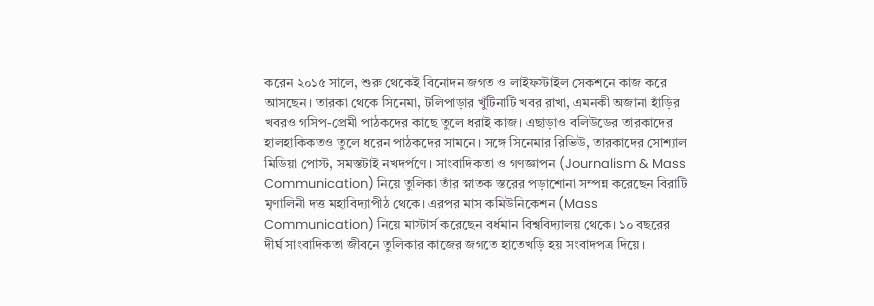করেন ২০১৫ সালে, শুরু থেকেই বিনোদন জগত ও লাইফস্টাইল সেকশনে কাজ করে আসছেন। তারকা থেকে সিনেমা, টলিপাড়ার খুঁটিনাটি খবর রাখা, এমনকী অজানা হাঁড়ির খবরও গসিপ-প্রেমী পাঠকদের কাছে তুলে ধরাই কাজ। এছাড়াও বলিউডের তারকাদের হালহাকিকতও তুলে ধরেন পাঠকদের সামনে। সঙ্গে সিনেমার রিভিউ, তারকাদের সোশ্যাল মিডিয়া পোস্ট, সমস্তটাই নখদর্পণে। সাংবাদিকতা ও গণজ্ঞাপন (Journalism & Mass Communication) নিয়ে তুলিকা তাঁর স্নাতক স্তরের পড়াশোনা সম্পন্ন করেছেন বিরাটি মৃণালিনী দত্ত মহাবিদ্যাপীঠ থেকে। এরপর মাস কমিউনিকেশন (Mass Communication) নিয়ে মাস্টার্স করেছেন বর্ধমান বিশ্ববিদ্যালয় থেকে। ১০ বছরের দীর্ঘ সাংবাদিকতা জীবনে তুলিকার কাজের জগতে হাতেখড়ি হয় সংবাদপত্র দিয়ে।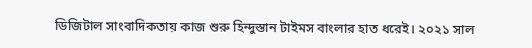ডিজিটাল সাংবাদিকতায় কাজ শুরু হিন্দুস্তান টাইমস বাংলার হাত ধরেই। ২০২১ সাল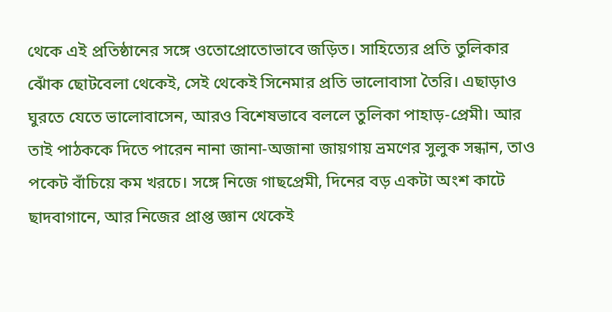থেকে এই প্রতিষ্ঠানের সঙ্গে ওতোপ্রোতোভাবে জড়িত। সাহিত্যের প্রতি তুলিকার ঝোঁক ছোটবেলা থেকেই, সেই থেকেই সিনেমার প্রতি ভালোবাসা তৈরি। এছাড়াও ঘুরতে যেতে ভালোবাসেন, আরও বিশেষভাবে বললে তুলিকা পাহাড়-প্রেমী। আর তাই পাঠককে দিতে পারেন নানা জানা-অজানা জায়গায় ভ্রমণের সুলুক সন্ধান, তাও পকেট বাঁচিয়ে কম খরচে। সঙ্গে নিজে গাছপ্রেমী, দিনের বড় একটা অংশ কাটে ছাদবাগানে, আর নিজের প্রাপ্ত জ্ঞান থেকেই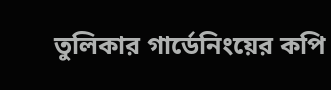তুলিকার গার্ডেনিংয়ের কপি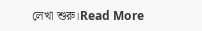লেখা শুরু।Read More